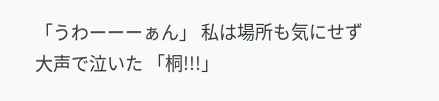「うわーーーぁん」 私は場所も気にせず大声で泣いた 「桐!!!」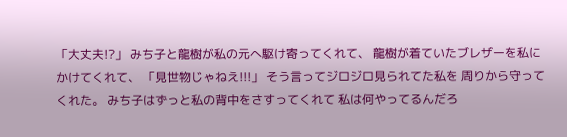「大丈夫!?」 みち子と龍樹が私の元へ駆け寄ってくれて、 龍樹が着ていたブレザーを私にかけてくれて、 「見世物じゃねえ!!!」 そう言ってジロジロ見られてた私を 周りから守ってくれた。 みち子はずっと私の背中をさすってくれて 私は何やってるんだろ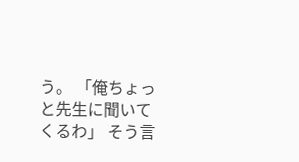う。 「俺ちょっと先生に聞いてくるわ」 そう言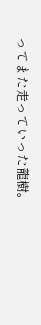ってまた走っていった龍樹。